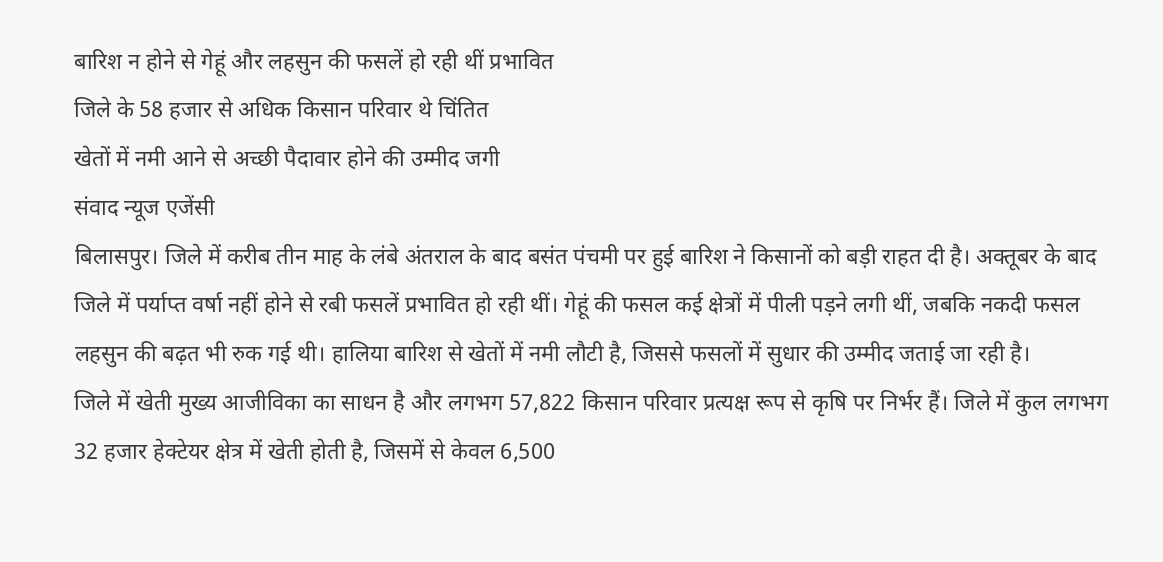बारिश न होने से गेहूं और लहसुन की फसलें हो रही थीं प्रभावित
जिले के 58 हजार से अधिक किसान परिवार थे चिंतित
खेतों में नमी आने से अच्छी पैदावार होने की उम्मीद जगी
संवाद न्यूज एजेंसी
बिलासपुर। जिले में करीब तीन माह के लंबे अंतराल के बाद बसंत पंचमी पर हुई बारिश ने किसानों को बड़ी राहत दी है। अक्तूबर के बाद जिले में पर्याप्त वर्षा नहीं होने से रबी फसलें प्रभावित हो रही थीं। गेहूं की फसल कई क्षेत्रों में पीली पड़ने लगी थीं, जबकि नकदी फसल लहसुन की बढ़त भी रुक गई थी। हालिया बारिश से खेतों में नमी लौटी है, जिससे फसलों में सुधार की उम्मीद जताई जा रही है।
जिले में खेती मुख्य आजीविका का साधन है और लगभग 57,822 किसान परिवार प्रत्यक्ष रूप से कृषि पर निर्भर हैं। जिले में कुल लगभग 32 हजार हेक्टेयर क्षेत्र में खेती होती है, जिसमें से केवल 6,500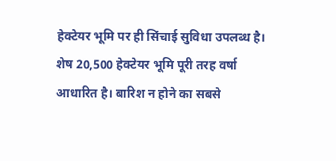हेक्टेयर भूमि पर ही सिंचाई सुविधा उपलब्ध है। शेष 20,500 हेक्टेयर भूमि पूरी तरह वर्षा आधारित है। बारिश न होने का सबसे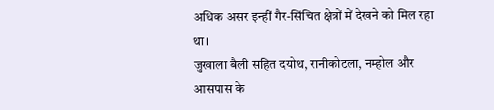अधिक असर इन्हीं गैर-सिंचित क्षेत्रों में देखने को मिल रहा था।
जुखाला बैली सहित दयोथ, रानीकोटला, नम्होल और आसपास के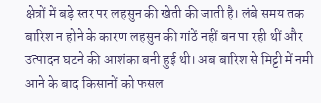क्षेत्रों में बड़े स्तर पर लहसुन की खेती की जाती है। लंबे समय तक बारिश न होने के कारण लहसुन की गांठें नहीं बन पा रही थीं और उत्पादन घटने की आशंका बनी हुई थी। अब बारिश से मिट्टी में नमी आने के बाद किसानों को फसल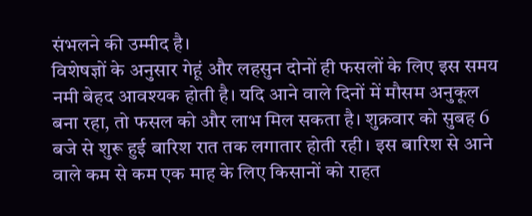संभलने की उम्मीद है।
विशेषज्ञों के अनुसार गेहूं और लहसुन दोनों ही फसलों के लिए इस समय नमी बेहद आवश्यक होती है। यदि आने वाले दिनों में मौसम अनुकूल बना रहा, तो फसल को और लाभ मिल सकता है। शुक्रवार को सुबह 6 बजे से शुरू हुई बारिश रात तक लगातार होती रही। इस बारिश से आने वाले कम से कम एक माह के लिए किसानों को राहत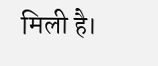मिली है।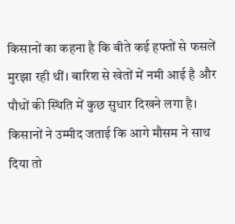किसानों का कहना है कि बीते कई हफ्तों से फसलें मुरझा रही थीं। बारिश से खेतों में नमी आई है और पौधों की स्थिति में कुछ सुधार दिखने लगा है। किसानों ने उम्मीद जताई कि आगे मौसम ने साथ दिया तो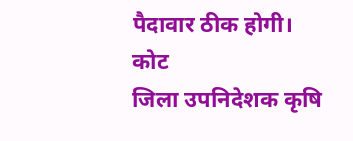पैदावार ठीक होगी।
कोट
जिला उपनिदेशक कृषि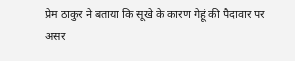प्रेम ठाकुर ने बताया कि सूखे के कारण गेहूं की पैदावार पर असर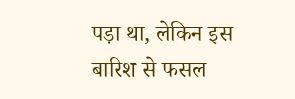पड़ा था, लेकिन इस बारिश से फसल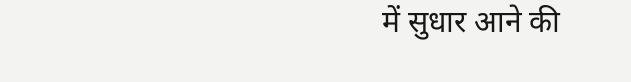में सुधार आने की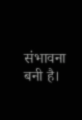संभावना बनी है।